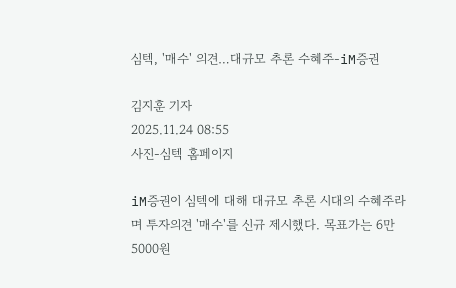심텍, '매수' 의견…대규모 추론 수혜주-iM증권

김지훈 기자
2025.11.24 08:55
사진-심텍 홈페이지

iM증권이 심텍에 대해 대규모 추론 시대의 수혜주라며 투자의견 '매수'를 신규 제시했다. 목표가는 6만5000원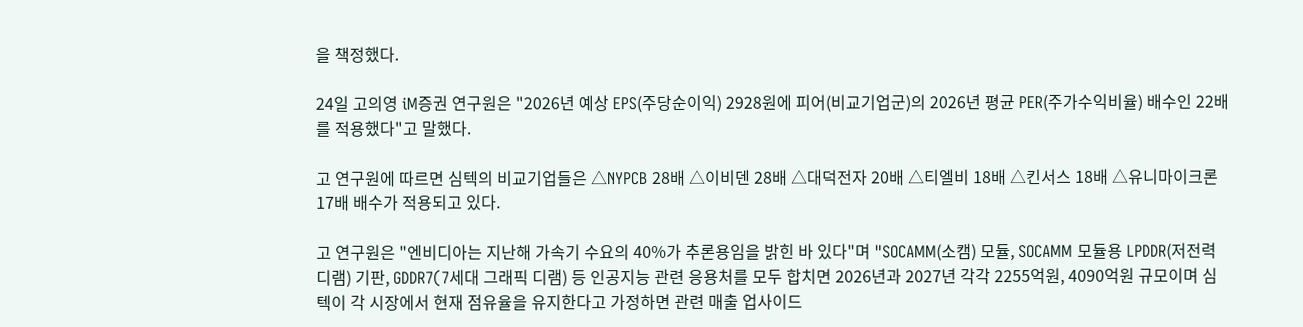을 책정했다.

24일 고의영 iM증권 연구원은 "2026년 예상 EPS(주당순이익) 2928원에 피어(비교기업군)의 2026년 평균 PER(주가수익비율) 배수인 22배를 적용했다"고 말했다.

고 연구원에 따르면 심텍의 비교기업들은 △NYPCB 28배 △이비덴 28배 △대덕전자 20배 △티엘비 18배 △킨서스 18배 △유니마이크론 17배 배수가 적용되고 있다.

고 연구원은 "엔비디아는 지난해 가속기 수요의 40%가 추론용임을 밝힌 바 있다"며 "SOCAMM(소캠) 모듈, SOCAMM 모듈용 LPDDR(저전력 디램) 기판, GDDR7(7세대 그래픽 디램) 등 인공지능 관련 응용처를 모두 합치면 2026년과 2027년 각각 2255억원, 4090억원 규모이며 심텍이 각 시장에서 현재 점유율을 유지한다고 가정하면 관련 매출 업사이드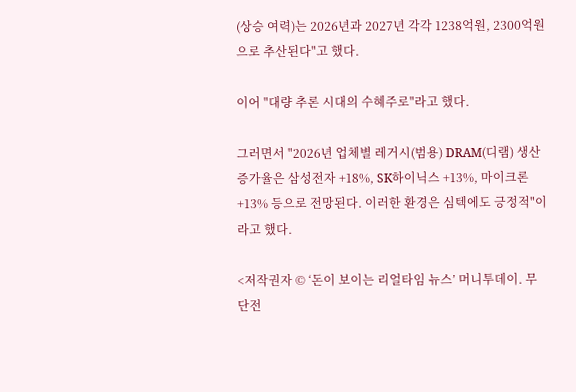(상승 여력)는 2026년과 2027년 각각 1238억원, 2300억원으로 추산된다"고 했다.

이어 "대량 추론 시대의 수혜주로"라고 했다.

그러면서 "2026년 업체별 레거시(범용) DRAM(디램) 생산 증가율은 삼성전자 +18%, SK하이닉스 +13%, 마이크론 +13% 등으로 전망된다. 이러한 환경은 심텍에도 긍정적"이라고 했다.

<저작권자 © ‘돈이 보이는 리얼타임 뉴스’ 머니투데이. 무단전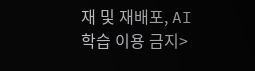재 및 재배포, AI학습 이용 금지>